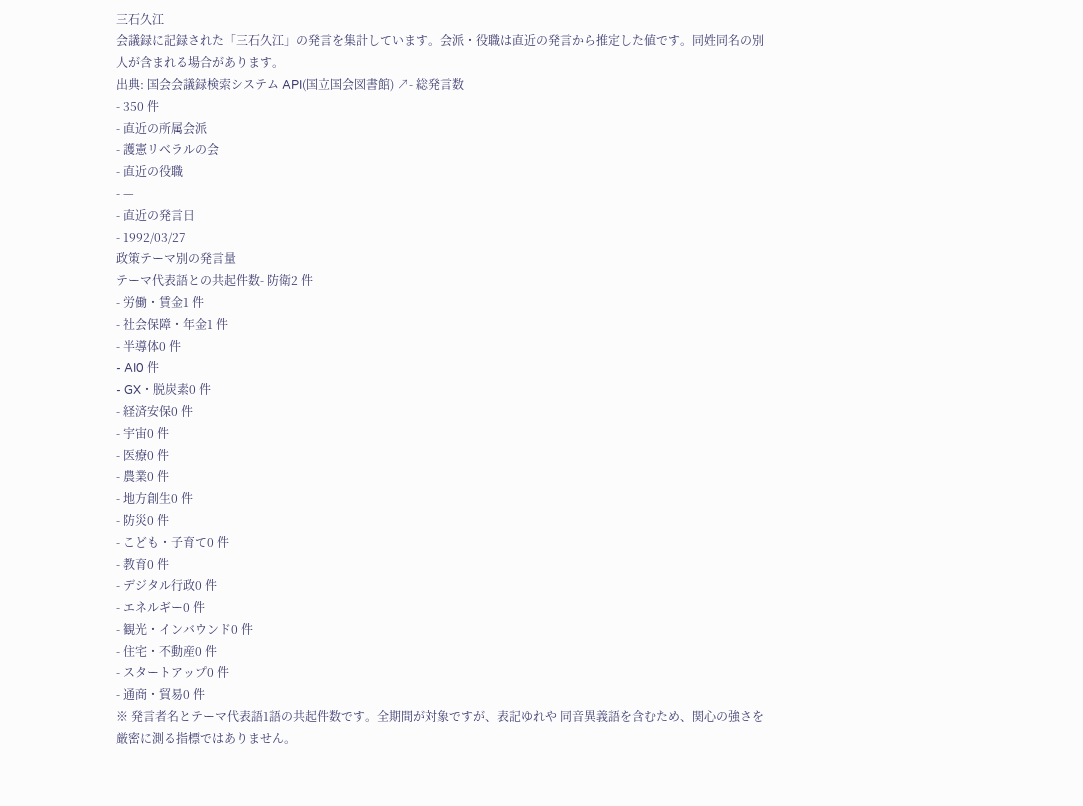三石久江
会議録に記録された「三石久江」の発言を集計しています。会派・役職は直近の発言から推定した値です。同姓同名の別人が含まれる場合があります。
出典: 国会会議録検索システム API(国立国会図書館) ↗- 総発言数
- 350 件
- 直近の所属会派
- 護憲リベラルの会
- 直近の役職
- —
- 直近の発言日
- 1992/03/27
政策テーマ別の発言量
テーマ代表語との共起件数- 防衛2 件
- 労働・賃金1 件
- 社会保障・年金1 件
- 半導体0 件
- AI0 件
- GX・脱炭素0 件
- 経済安保0 件
- 宇宙0 件
- 医療0 件
- 農業0 件
- 地方創生0 件
- 防災0 件
- こども・子育て0 件
- 教育0 件
- デジタル行政0 件
- エネルギー0 件
- 観光・インバウンド0 件
- 住宅・不動産0 件
- スタートアップ0 件
- 通商・貿易0 件
※ 発言者名とテーマ代表語1語の共起件数です。全期間が対象ですが、表記ゆれや 同音異義語を含むため、関心の強さを厳密に測る指標ではありません。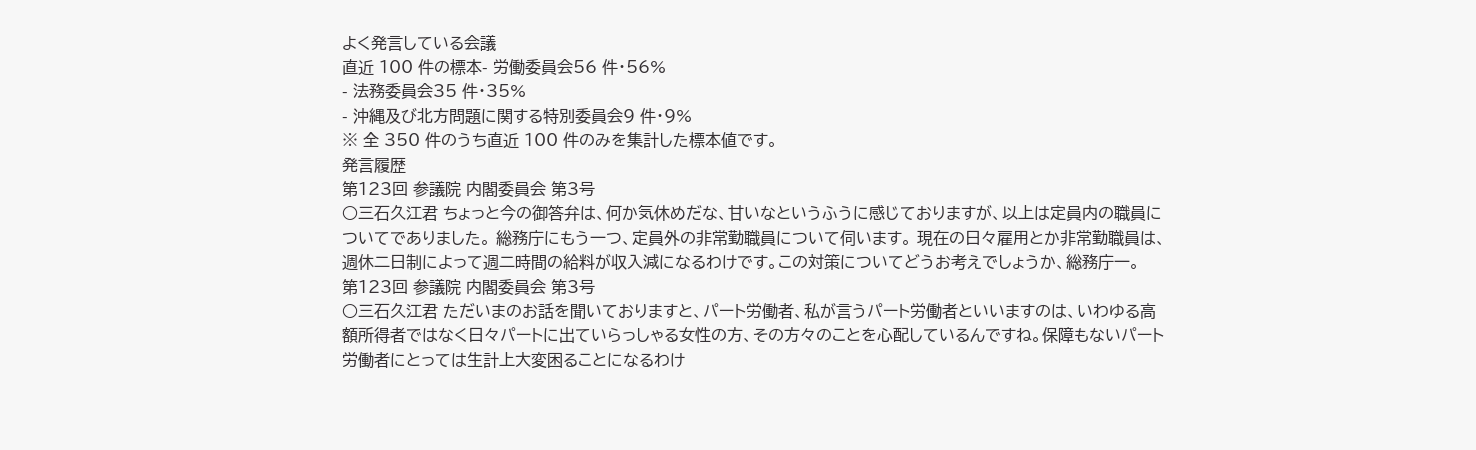よく発言している会議
直近 100 件の標本- 労働委員会56 件・56%
- 法務委員会35 件・35%
- 沖縄及び北方問題に関する特別委員会9 件・9%
※ 全 350 件のうち直近 100 件のみを集計した標本値です。
発言履歴
第123回 参議院 内閣委員会 第3号
○三石久江君 ちょっと今の御答弁は、何か気休めだな、甘いなというふうに感じておりますが、以上は定員内の職員についてでありました。 総務庁にもう一つ、定員外の非常勤職員について伺います。 現在の日々雇用とか非常勤職員は、週休二日制によって週二時間の給料が収入減になるわけです。この対策についてどうお考えでしょうか、総務庁一。
第123回 参議院 内閣委員会 第3号
○三石久江君 ただいまのお話を聞いておりますと、パート労働者、私が言うパート労働者といいますのは、いわゆる高額所得者ではなく日々パートに出ていらっしゃる女性の方、その方々のことを心配しているんですね。保障もないパート労働者にとっては生計上大変困ることになるわけ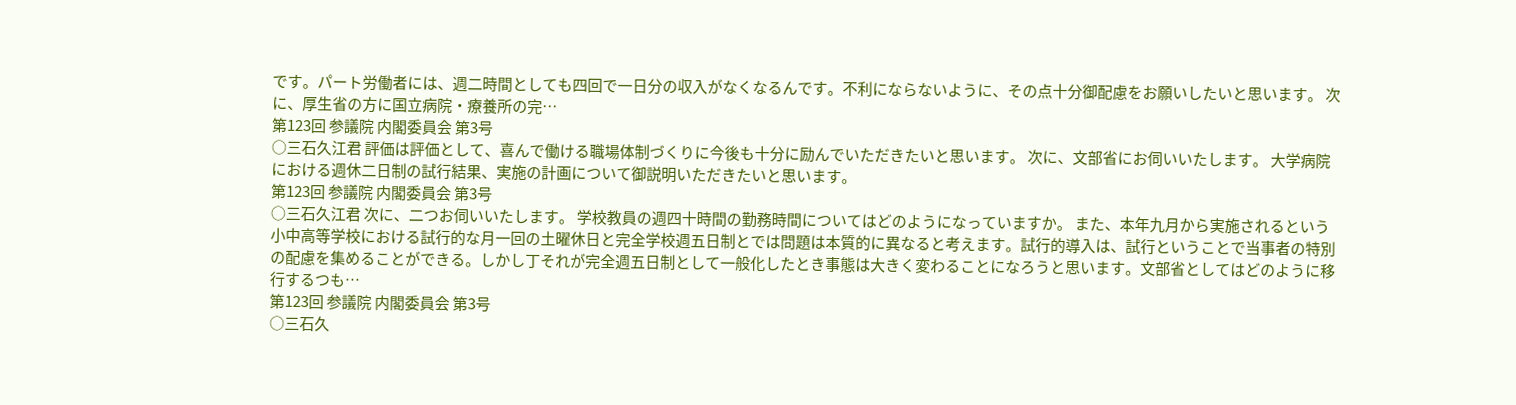です。パート労働者には、週二時間としても四回で一日分の収入がなくなるんです。不利にならないように、その点十分御配慮をお願いしたいと思います。 次に、厚生省の方に国立病院・療養所の完…
第123回 参議院 内閣委員会 第3号
○三石久江君 評価は評価として、喜んで働ける職場体制づくりに今後も十分に励んでいただきたいと思います。 次に、文部省にお伺いいたします。 大学病院における週休二日制の試行結果、実施の計画について御説明いただきたいと思います。
第123回 参議院 内閣委員会 第3号
○三石久江君 次に、二つお伺いいたします。 学校教員の週四十時間の勤務時間についてはどのようになっていますか。 また、本年九月から実施されるという小中高等学校における試行的な月一回の土曜休日と完全学校週五日制とでは問題は本質的に異なると考えます。試行的導入は、試行ということで当事者の特別の配慮を集めることができる。しかし丁それが完全週五日制として一般化したとき事態は大きく変わることになろうと思います。文部省としてはどのように移行するつも…
第123回 参議院 内閣委員会 第3号
○三石久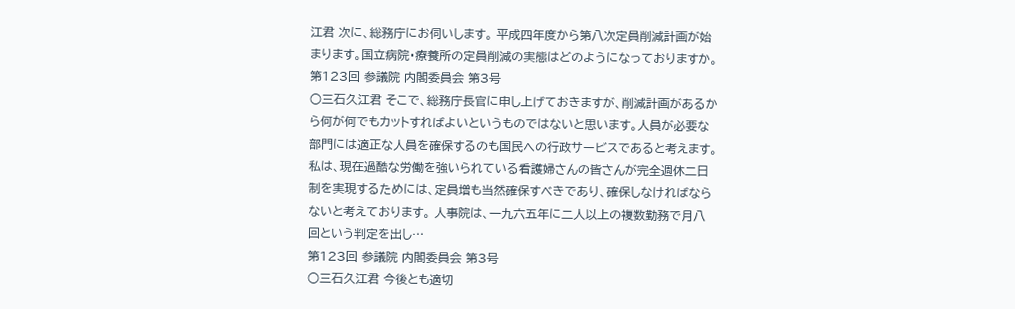江君 次に、総務庁にお伺いします。 平成四年度から第八次定員削減計画が始まります。国立病院・療養所の定員削減の実態はどのようになっておりますか。
第123回 参議院 内閣委員会 第3号
○三石久江君 そこで、総務庁長官に申し上げておきますが、削減計画があるから何が何でもカットすればよいというものではないと思います。人員が必要な部門には適正な人員を確保するのも国民への行政サービスであると考えます。 私は、現在過酷な労働を強いられている看護婦さんの皆さんが完全週休二日制を実現するためには、定員増も当然確保すべきであり、確保しなければならないと考えております。 人事院は、一九六五年に二人以上の複数勤務で月八回という判定を出し…
第123回 参議院 内閣委員会 第3号
○三石久江君 今後とも適切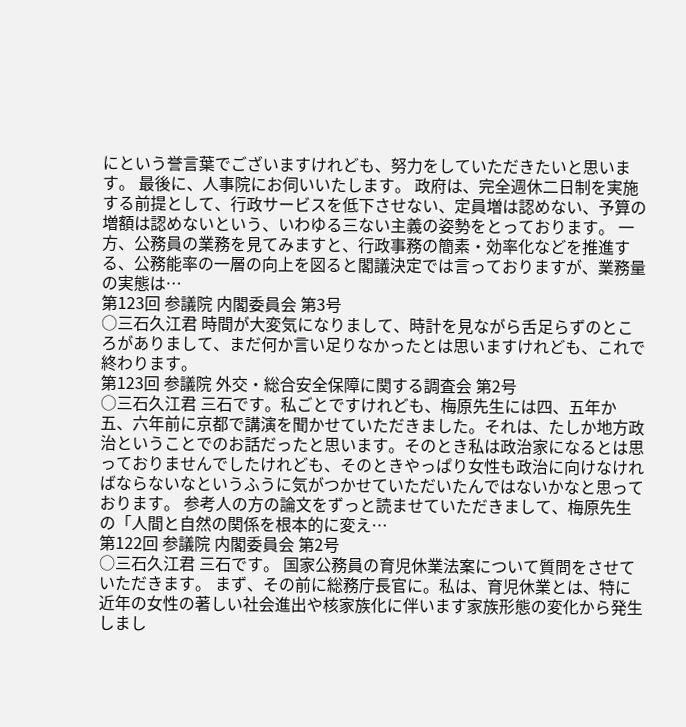にという誉言葉でございますけれども、努力をしていただきたいと思います。 最後に、人事院にお伺いいたします。 政府は、完全週休二日制を実施する前提として、行政サービスを低下させない、定員増は認めない、予算の増額は認めないという、いわゆる三ない主義の姿勢をとっております。 一方、公務員の業務を見てみますと、行政事務の簡素・効率化などを推進する、公務能率の一層の向上を図ると閣議決定では言っておりますが、業務量の実態は…
第123回 参議院 内閣委員会 第3号
○三石久江君 時間が大変気になりまして、時計を見ながら舌足らずのところがありまして、まだ何か言い足りなかったとは思いますけれども、これで終わります。
第123回 参議院 外交・総合安全保障に関する調査会 第2号
○三石久江君 三石です。私ごとですけれども、梅原先生には四、五年か五、六年前に京都で講演を聞かせていただきました。それは、たしか地方政治ということでのお話だったと思います。そのとき私は政治家になるとは思っておりませんでしたけれども、そのときやっぱり女性も政治に向けなければならないなというふうに気がつかせていただいたんではないかなと思っております。 参考人の方の論文をずっと読ませていただきまして、梅原先生の「人間と自然の関係を根本的に変え…
第122回 参議院 内閣委員会 第2号
○三石久江君 三石です。 国家公務員の育児休業法案について質問をさせていただきます。 まず、その前に総務庁長官に。私は、育児休業とは、特に近年の女性の著しい社会進出や核家族化に伴います家族形態の変化から発生しまし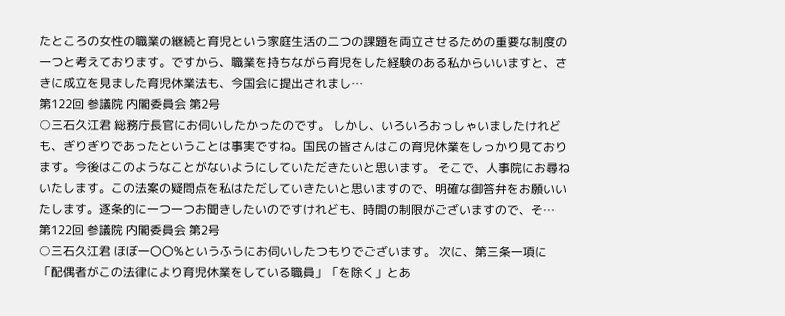たところの女性の職業の継続と育児という家庭生活の二つの課題を両立させるための重要な制度の一つと考えております。ですから、職業を持ちながら育児をした経験のある私からいいますと、さきに成立を見ました育児休業法も、今国会に提出されまし…
第122回 参議院 内閣委員会 第2号
○三石久江君 総務庁長官にお伺いしたかったのです。 しかし、いろいろおっしゃいましたけれども、ぎりぎりであったということは事実ですね。国民の皆さんはこの育児休業をしっかり見ております。今後はこのようなことがないようにしていただきたいと思います。 そこで、人事院にお尋ねいたします。この法案の疑問点を私はただしていきたいと思いますので、明確な御答弁をお願いいたします。逐条的に一つ一つお聞きしたいのですけれども、時間の制限がございますので、そ…
第122回 参議院 内閣委員会 第2号
○三石久江君 ほぼ一〇〇%というふうにお伺いしたつもりでございます。 次に、第三条一項に「配偶者がこの法律により育児休業をしている職員」「を除く」とあ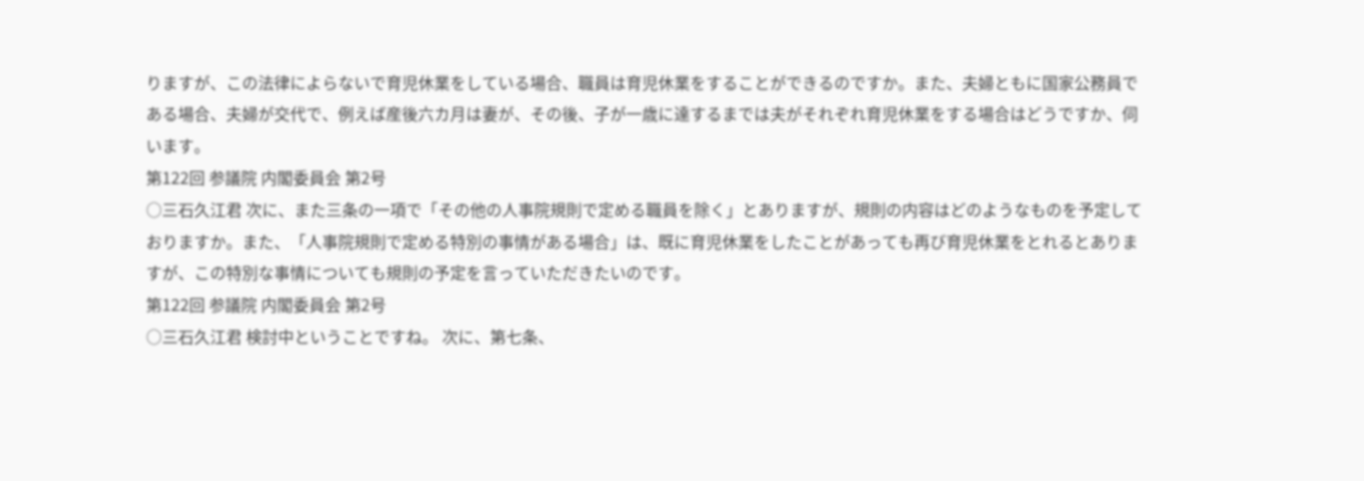りますが、この法律によらないで育児休業をしている場合、職員は育児休業をすることができるのですか。また、夫婦ともに国家公務員である場合、夫婦が交代で、例えば産後六カ月は妻が、その後、子が一歳に達するまでは夫がそれぞれ育児休業をする場合はどうですか、伺います。
第122回 参議院 内閣委員会 第2号
○三石久江君 次に、また三条の一項で「その他の人事院規則で定める職員を除く」とありますが、規則の内容はどのようなものを予定しておりますか。また、「人事院規則で定める特別の事情がある場合」は、既に育児休業をしたことがあっても再び育児休業をとれるとありますが、この特別な事情についても規則の予定を言っていただきたいのです。
第122回 参議院 内閣委員会 第2号
○三石久江君 検討中ということですね。 次に、第七条、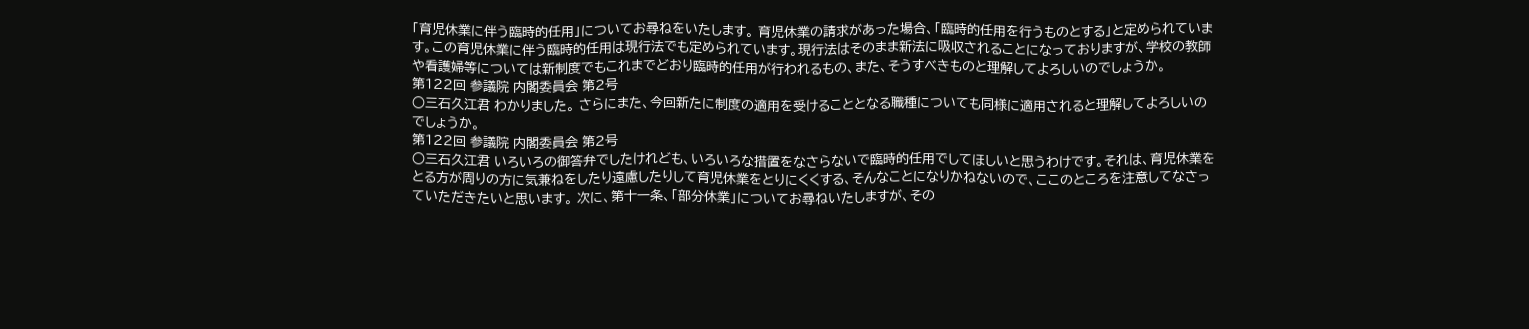「育児休業に伴う臨時的任用」についてお尋ねをいたします。 育児休業の請求があった場合、「臨時的任用を行うものとする」と定められています。この育児休業に伴う臨時的任用は現行法でも定められています。現行法はそのまま新法に吸収されることになっておりますが、学校の教師や看護婦等については新制度でもこれまでどおり臨時的任用が行われるもの、また、そうすべきものと理解してよろしいのでしょうか。
第122回 参議院 内閣委員会 第2号
○三石久江君 わかりました。 さらにまた、今回新たに制度の適用を受けることとなる職種についても同様に適用されると理解してよろしいのでしょうか。
第122回 参議院 内閣委員会 第2号
○三石久江君 いろいろの御答弁でしたけれども、いろいろな措置をなさらないで臨時的任用でしてほしいと思うわけです。それは、育児休業をとる方が周りの方に気兼ねをしたり遠慮したりして育児休業をとりにくくする、そんなことになりかねないので、ここのところを注意してなさっていただきたいと思います。 次に、第十一条、「部分休業」についてお尋ねいたしますが、その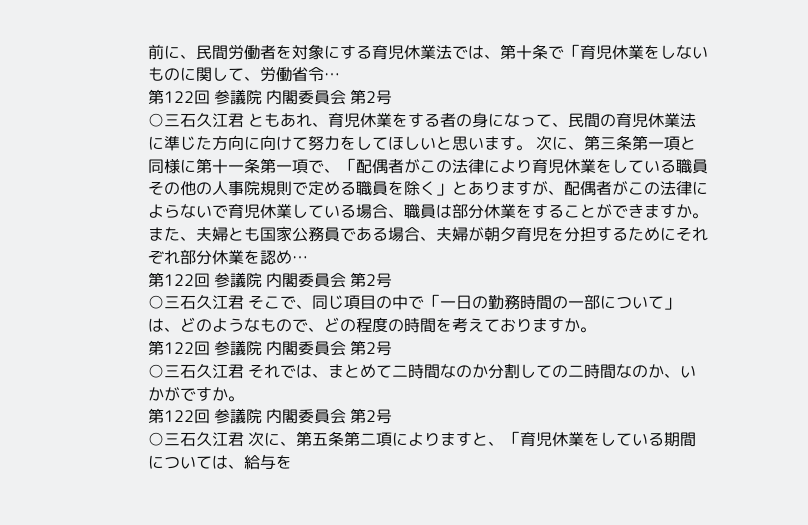前に、民間労働者を対象にする育児休業法では、第十条で「育児休業をしないものに関して、労働省令…
第122回 参議院 内閣委員会 第2号
○三石久江君 ともあれ、育児休業をする者の身になって、民間の育児休業法に準じた方向に向けて努力をしてほしいと思います。 次に、第三条第一項と同様に第十一条第一項で、「配偶者がこの法律により育児休業をしている職員その他の人事院規則で定める職員を除く」とありますが、配偶者がこの法律によらないで育児休業している場合、職員は部分休業をすることができますか。 また、夫婦とも国家公務員である場合、夫婦が朝夕育児を分担するためにそれぞれ部分休業を認め…
第122回 参議院 内閣委員会 第2号
○三石久江君 そこで、同じ項目の中で「一日の勤務時間の一部について」は、どのようなもので、どの程度の時間を考えておりますか。
第122回 参議院 内閣委員会 第2号
○三石久江君 それでは、まとめて二時間なのか分割しての二時間なのか、いかがですか。
第122回 参議院 内閣委員会 第2号
○三石久江君 次に、第五条第二項によりますと、「育児休業をしている期間については、給与を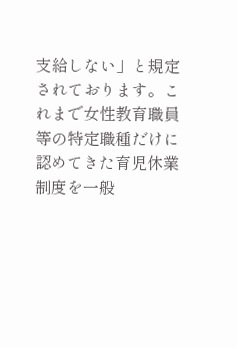支給しない」と規定されております。これまで女性教育職員等の特定職種だけに認めてきた育児休業制度を一般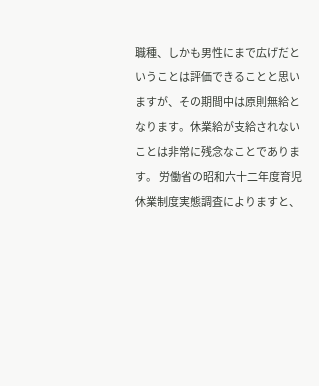職種、しかも男性にまで広げだということは評価できることと思いますが、その期間中は原則無給となります。休業給が支給されないことは非常に残念なことであります。 労働省の昭和六十二年度育児休業制度実態調査によりますと、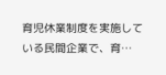育児休業制度を実施している民間企業で、育…